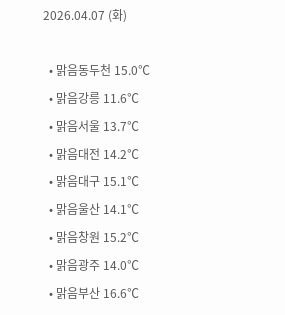2026.04.07 (화)

  • 맑음동두천 15.0℃
  • 맑음강릉 11.6℃
  • 맑음서울 13.7℃
  • 맑음대전 14.2℃
  • 맑음대구 15.1℃
  • 맑음울산 14.1℃
  • 맑음창원 15.2℃
  • 맑음광주 14.0℃
  • 맑음부산 16.6℃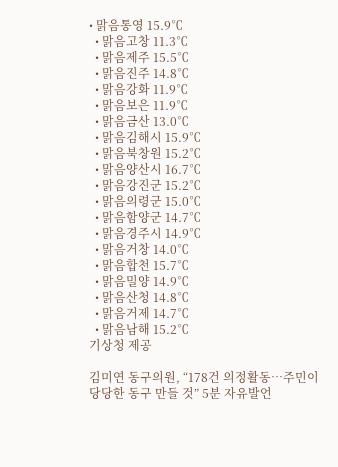• 맑음통영 15.9℃
  • 맑음고창 11.3℃
  • 맑음제주 15.5℃
  • 맑음진주 14.8℃
  • 맑음강화 11.9℃
  • 맑음보은 11.9℃
  • 맑음금산 13.0℃
  • 맑음김해시 15.9℃
  • 맑음북창원 15.2℃
  • 맑음양산시 16.7℃
  • 맑음강진군 15.2℃
  • 맑음의령군 15.0℃
  • 맑음함양군 14.7℃
  • 맑음경주시 14.9℃
  • 맑음거창 14.0℃
  • 맑음합천 15.7℃
  • 맑음밀양 14.9℃
  • 맑음산청 14.8℃
  • 맑음거제 14.7℃
  • 맑음남해 15.2℃
기상청 제공

김미연 동구의원, “178건 의정활동…주민이 당당한 동구 만들 것” 5분 자유발언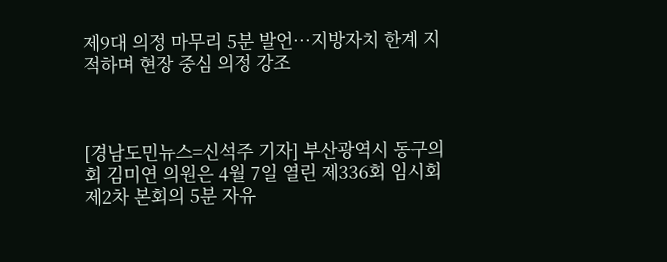제9대 의정 마무리 5분 발언…지방자치 한계 지적하며 현장 중심 의정 강조



[경남도민뉴스=신석주 기자] 부산광역시 동구의회 김미연 의원은 4월 7일 열린 제336회 임시회 제2차 본회의 5분 자유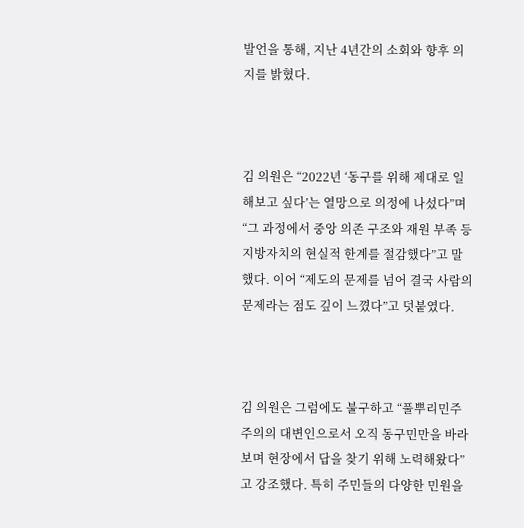발언을 통해, 지난 4년간의 소회와 향후 의지를 밝혔다.



김 의원은 “2022년 ‘동구를 위해 제대로 일해보고 싶다’는 열망으로 의정에 나섰다”며 “그 과정에서 중앙 의존 구조와 재원 부족 등 지방자치의 현실적 한계를 절감했다”고 말했다. 이어 “제도의 문제를 넘어 결국 사람의 문제라는 점도 깊이 느꼈다”고 덧붙였다.



김 의원은 그럼에도 불구하고 “풀뿌리민주주의의 대변인으로서 오직 동구민만을 바라보며 현장에서 답을 찾기 위해 노력해왔다”고 강조했다. 특히 주민들의 다양한 민원을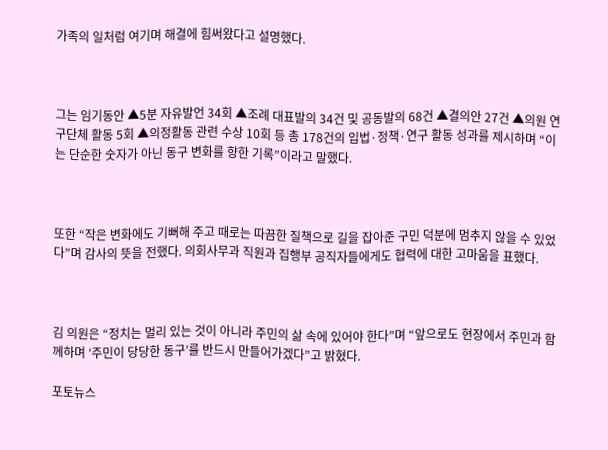가족의 일처럼 여기며 해결에 힘써왔다고 설명했다.



그는 임기동안 ▲5분 자유발언 34회 ▲조례 대표발의 34건 및 공동발의 68건 ▲결의안 27건 ▲의원 연구단체 활동 5회 ▲의정활동 관련 수상 10회 등 총 178건의 입법·정책·연구 활동 성과를 제시하며 “이는 단순한 숫자가 아닌 동구 변화를 향한 기록”이라고 말했다.



또한 “작은 변화에도 기뻐해 주고 때로는 따끔한 질책으로 길을 잡아준 구민 덕분에 멈추지 않을 수 있었다”며 감사의 뜻을 전했다. 의회사무과 직원과 집행부 공직자들에게도 협력에 대한 고마움을 표했다.



김 의원은 “정치는 멀리 있는 것이 아니라 주민의 삶 속에 있어야 한다”며 “앞으로도 현장에서 주민과 함께하며 ‘주민이 당당한 동구’를 반드시 만들어가겠다”고 밝혔다.

포토뉴스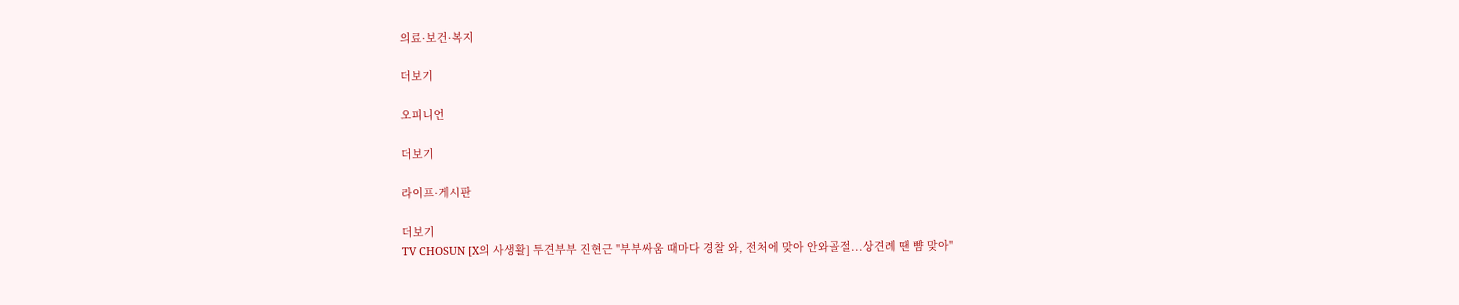의료·보건·복지

더보기

오피니언

더보기

라이프·게시판

더보기
TV CHOSUN [X의 사생활] 투견부부 진현근 "부부싸움 때마다 경찰 와, 전처에 맞아 안와골절...상견례 땐 뺨 맞아"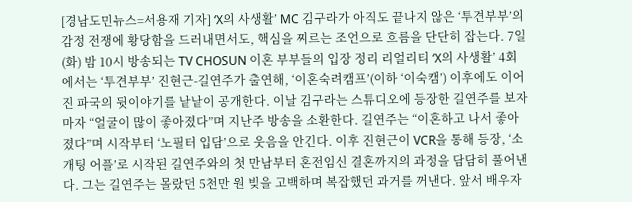[경남도민뉴스=서용재 기자] ‘X의 사생활’ MC 김구라가 아직도 끝나지 않은 ‘투견부부’의 감정 전쟁에 황당함을 드러내면서도, 핵심을 찌르는 조언으로 흐름을 단단히 잡는다. 7일(화) 밤 10시 방송되는 TV CHOSUN 이혼 부부들의 입장 정리 리얼리티 ‘X의 사생활’ 4회에서는 ‘투견부부’ 진현근-길연주가 출연해, ‘이혼숙려캠프’(이하 ‘이숙캠’) 이후에도 이어진 파국의 뒷이야기를 낱낱이 공개한다. 이날 김구라는 스튜디오에 등장한 길연주를 보자마자 “얼굴이 많이 좋아졌다”며 지난주 방송을 소환한다. 길연주는 “이혼하고 나서 좋아졌다”며 시작부터 ‘노필터 입담’으로 웃음을 안긴다. 이후 진현근이 VCR을 통해 등장, ‘소개팅 어플’로 시작된 길연주와의 첫 만남부터 혼전임신 결혼까지의 과정을 담담히 풀어낸다. 그는 길연주는 몰랐던 5천만 원 빚을 고백하며 복잡했던 과거를 꺼낸다. 앞서 배우자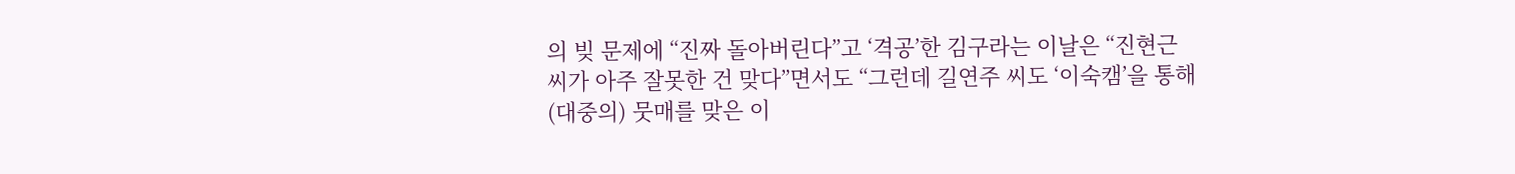의 빚 문제에 “진짜 돌아버린다”고 ‘격공’한 김구라는 이날은 “진현근 씨가 아주 잘못한 건 맞다”면서도 “그런데 길연주 씨도 ‘이숙캠’을 통해 (대중의) 뭇매를 맞은 이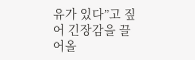유가 있다”고 짚어 긴장감을 끌어올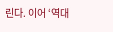린다. 이어 ‘역대